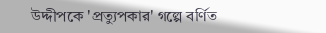উদ্দীপকে 'প্রত্যুপকার' গল্পে বর্ণিত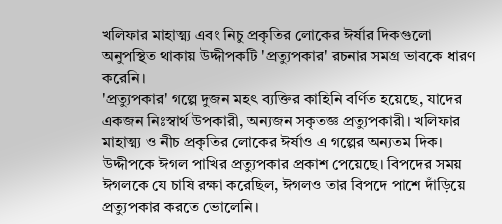খলিফার মাহাত্ম্য এবং নিচু প্রকৃতির লোকের ঈর্ষার দিকগুলো অনুপস্থিত থাকায় উদ্দীপকটি 'প্রত্যুপকার' রচনার সমগ্র ভাবকে ধারণ করেনি।
'প্রত্যুপকার' গল্পে দুজন মহৎ ব্যক্তির কাহিনি বর্ণিত হয়েছে, যাদের একজন নিঃস্বার্থ উপকারী, অন্যজন সকৃতজ্ঞ প্রত্যুপকারী। খলিফার মাহাত্ম্য ও নীচ প্রকৃতির লোকের ঈর্ষাও এ গল্পের অন্যতম দিক।
উদ্দীপকে ঈগল পাখির প্রত্যুপকার প্রকাশ পেয়েছে। বিপদের সময় ঈগলকে যে চাষি রক্ষা করেছিল, ঈগলও তার বিপদে পাশে দাঁড়িয়ে প্রত্যুপকার করতে ভোলেনি।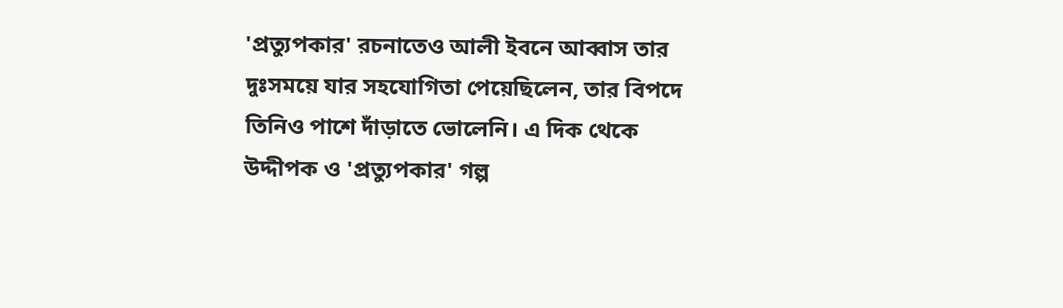'প্রত্যুপকার' রচনাতেও আলী ইবনে আব্বাস তার দুঃসময়ে যার সহযোগিতা পেয়েছিলেন, তার বিপদে তিনিও পাশে দাঁড়াতে ভোলেনি। এ দিক থেকে উদ্দীপক ও 'প্রত্যুপকার' গল্প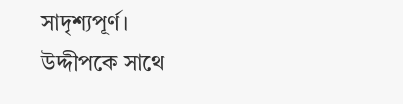সাদৃশ্যপূর্ণ।
উদ্দীপকে সাথে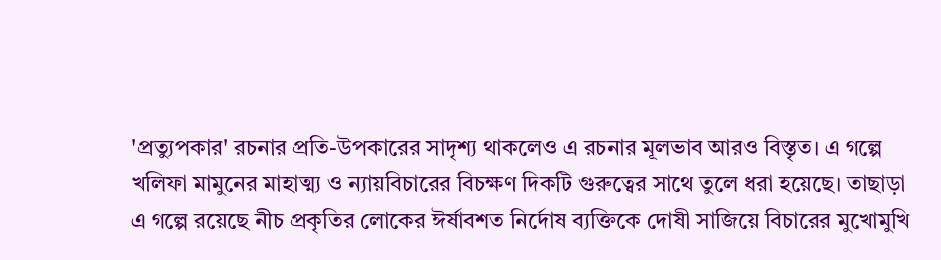'প্রত্যুপকার' রচনার প্রতি-উপকারের সাদৃশ্য থাকলেও এ রচনার মূলভাব আরও বিস্তৃত। এ গল্পে খলিফা মামুনের মাহাত্ম্য ও ন্যায়বিচারের বিচক্ষণ দিকটি গুরুত্বের সাথে তুলে ধরা হয়েছে। তাছাড়া এ গল্পে রয়েছে নীচ প্রকৃতির লোকের ঈর্ষাবশত নির্দোষ ব্যক্তিকে দোষী সাজিয়ে বিচারের মুখোমুখি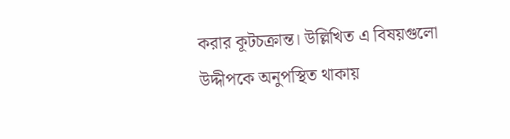করার কূটচক্রান্ত। উল্লিখিত এ বিষয়গুলো উদ্দীপকে অনুপস্থিত থাকায়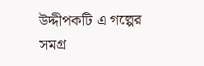উদ্দীপকটি এ গল্পের সমগ্র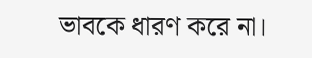ভাবকে ধারণ করে না।